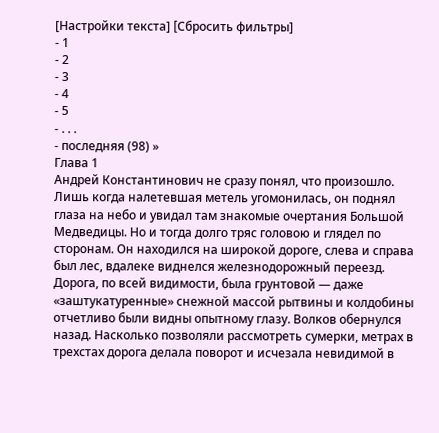[Настройки текста] [Cбросить фильтры]
- 1
- 2
- 3
- 4
- 5
- . . .
- последняя (98) »
Глава 1
Андрей Константинович не сразу понял, что произошло. Лишь когда налетевшая метель угомонилась, он поднял глаза на небо и увидал там знакомые очертания Большой Медведицы. Но и тогда долго тряс головою и глядел по сторонам. Он находился на широкой дороге, слева и справа был лес, вдалеке виднелся железнодорожный переезд. Дорога, по всей видимости, была грунтовой — даже «заштукатуренные» снежной массой рытвины и колдобины отчетливо были видны опытному глазу. Волков обернулся назад. Насколько позволяли рассмотреть сумерки, метрах в трехстах дорога делала поворот и исчезала невидимой в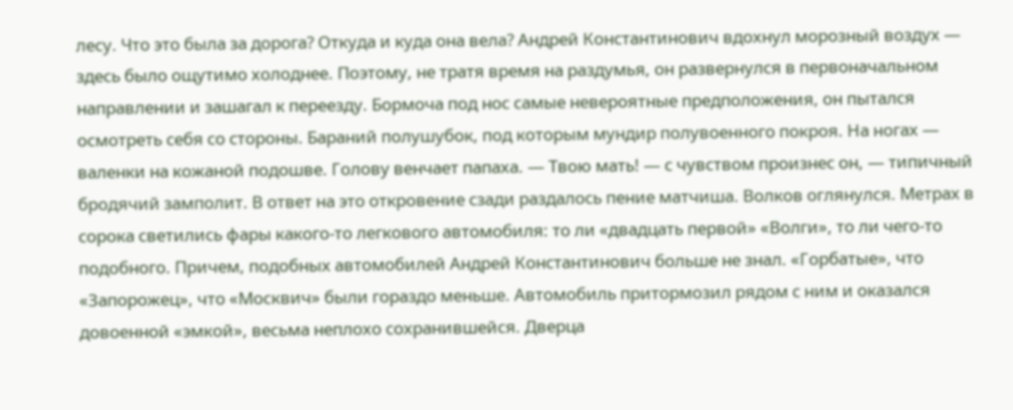лесу. Что это была за дорога? Откуда и куда она вела? Андрей Константинович вдохнул морозный воздух — здесь было ощутимо холоднее. Поэтому, не тратя время на раздумья, он развернулся в первоначальном направлении и зашагал к переезду. Бормоча под нос самые невероятные предположения, он пытался осмотреть себя со стороны. Бараний полушубок, под которым мундир полувоенного покроя. На ногах — валенки на кожаной подошве. Голову венчает папаха. — Твою мать! — с чувством произнес он, — типичный бродячий замполит. В ответ на это откровение сзади раздалось пение матчиша. Волков оглянулся. Метрах в сорока светились фары какого-то легкового автомобиля: то ли «двадцать первой» «Волги», то ли чего-то подобного. Причем, подобных автомобилей Андрей Константинович больше не знал. «Горбатые», что «Запорожец», что «Москвич» были гораздо меньше. Автомобиль притормозил рядом с ним и оказался довоенной «эмкой», весьма неплохо сохранившейся. Дверца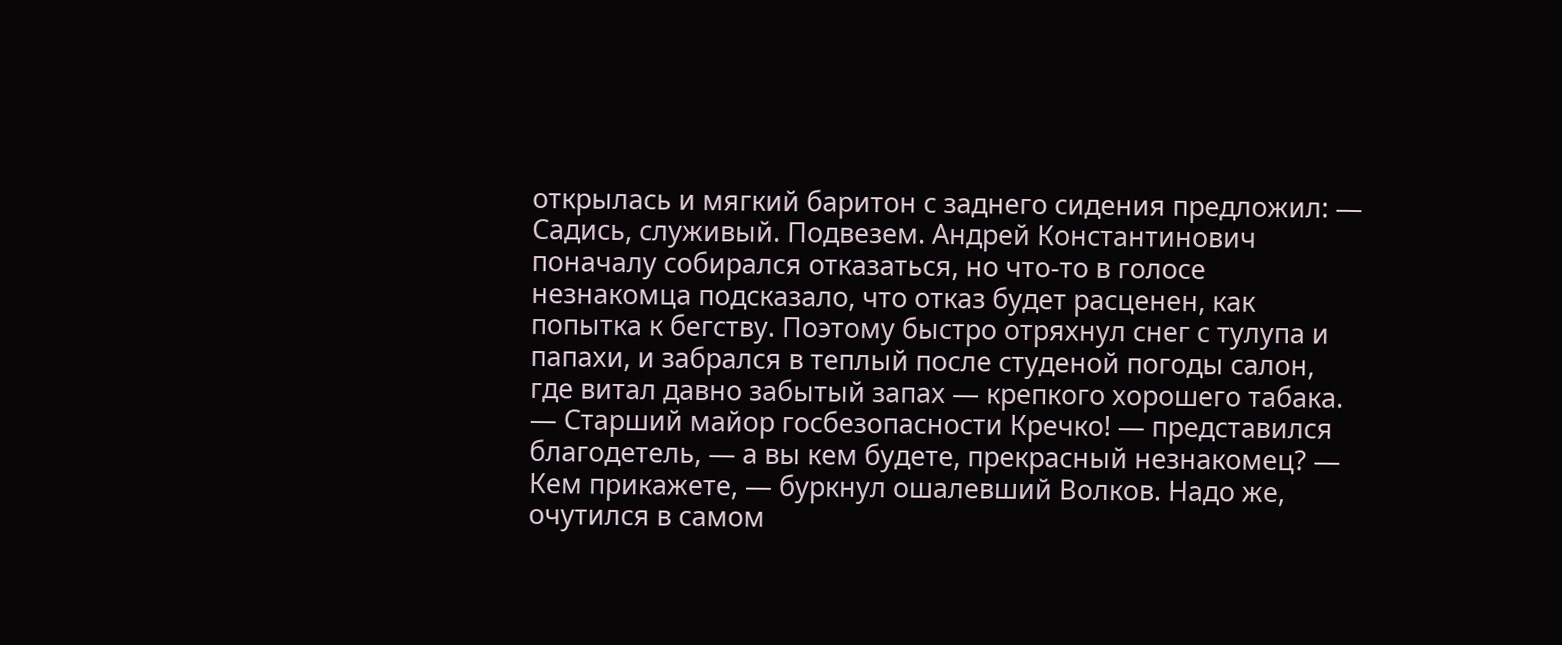открылась и мягкий баритон с заднего сидения предложил: — Садись, служивый. Подвезем. Андрей Константинович поначалу собирался отказаться, но что-то в голосе незнакомца подсказало, что отказ будет расценен, как попытка к бегству. Поэтому быстро отряхнул снег с тулупа и папахи, и забрался в теплый после студеной погоды салон, где витал давно забытый запах — крепкого хорошего табака. — Старший майор госбезопасности Кречко! — представился благодетель, — а вы кем будете, прекрасный незнакомец? — Кем прикажете, — буркнул ошалевший Волков. Надо же, очутился в самом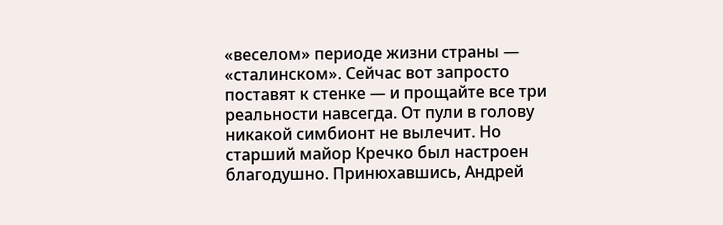«веселом» периоде жизни страны — «сталинском». Сейчас вот запросто поставят к стенке — и прощайте все три реальности навсегда. От пули в голову никакой симбионт не вылечит. Но старший майор Кречко был настроен благодушно. Принюхавшись, Андрей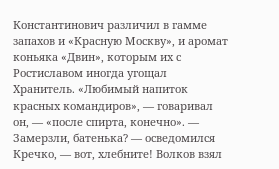Константинович различил в гамме запахов и «Красную Москву», и аромат коньяка «Двин», которым их с Ростиславом иногда угощал Хранитель. «Любимый напиток красных командиров», — говаривал он, — «после спирта, конечно». — Замерзли, батенька? — осведомился Кречко, — вот, хлебните! Волков взял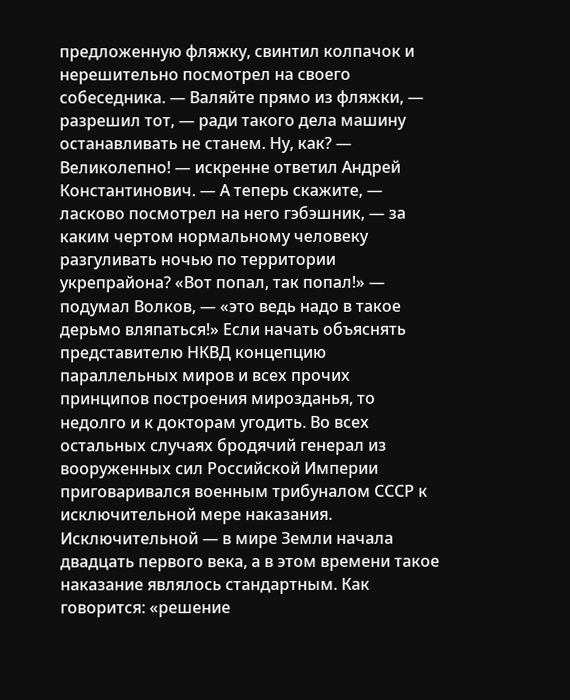предложенную фляжку, свинтил колпачок и нерешительно посмотрел на своего собеседника. — Валяйте прямо из фляжки, — разрешил тот, — ради такого дела машину останавливать не станем. Ну, как? — Великолепно! — искренне ответил Андрей Константинович. — А теперь скажите, — ласково посмотрел на него гэбэшник, — за каким чертом нормальному человеку разгуливать ночью по территории укрепрайона? «Вот попал, так попал!» — подумал Волков, — «это ведь надо в такое дерьмо вляпаться!» Если начать объяснять представителю НКВД концепцию параллельных миров и всех прочих принципов построения мирозданья, то недолго и к докторам угодить. Во всех остальных случаях бродячий генерал из вооруженных сил Российской Империи приговаривался военным трибуналом СССР к исключительной мере наказания. Исключительной — в мире Земли начала двадцать первого века, а в этом времени такое наказание являлось стандартным. Как говорится: «решение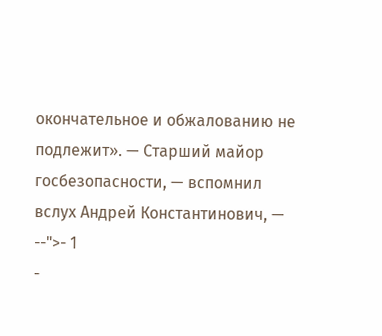окончательное и обжалованию не подлежит». — Старший майор госбезопасности, — вспомнил вслух Андрей Константинович, — --">- 1
-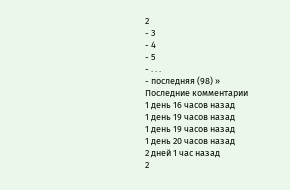2
- 3
- 4
- 5
- . . .
- последняя (98) »
Последние комментарии
1 день 16 часов назад
1 день 19 часов назад
1 день 19 часов назад
1 день 20 часов назад
2 дней 1 час назад
2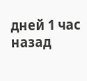дней 1 час назад